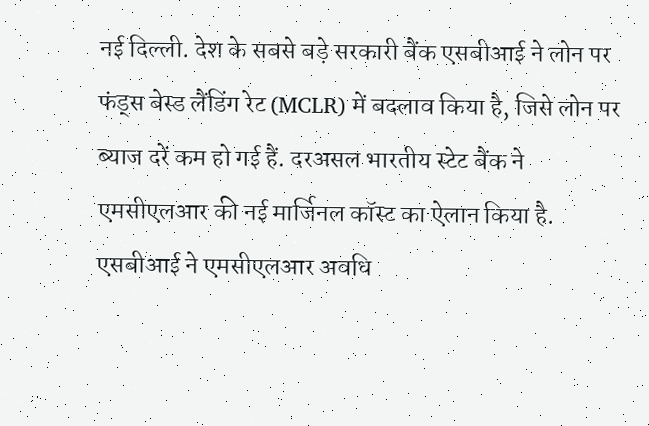नई दिल्ली. देश के सबसे बड़े सरकारी बैंक एसबीआई ने लोन पर फंड्स बेस्ड लैंडिंग रेट (MCLR) में बदलाव किया है, जिसे लोन पर ब्याज दरें कम हो गई हैं. दरअसल भारतीय स्टेट बैंक ने एमसीएलआर की नई मार्जिनल कॉस्ट का ऐलान किया है. एसबीआई ने एमसीएलआर अवधि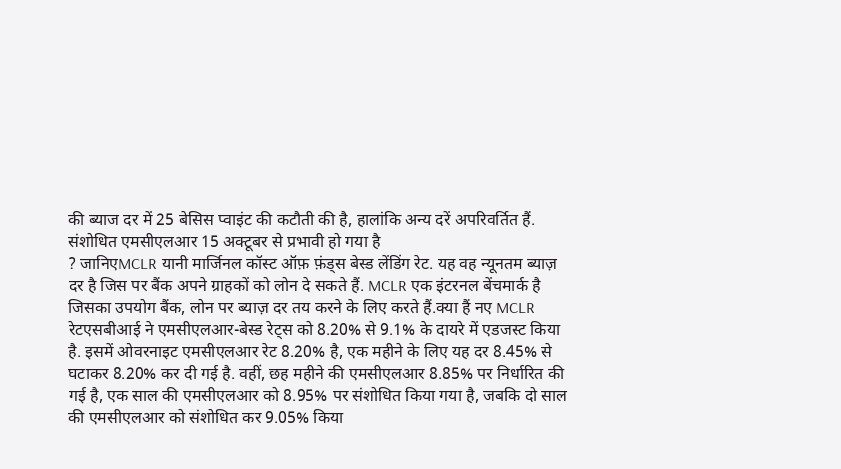की ब्याज दर में 25 बेसिस प्वाइंट की कटौती की है, हालांकि अन्य दरें अपरिवर्तित हैं. संशोधित एमसीएलआर 15 अक्टूबर से प्रभावी हो गया है
? जानिएMCLR यानी मार्जिनल कॉस्ट ऑफ़ फ़ंड्स बेस्ड लेंडिंग रेट. यह वह न्यूनतम ब्याज़ दर है जिस पर बैंक अपने ग्राहकों को लोन दे सकते हैं. MCLR एक इंटरनल बेंचमार्क है जिसका उपयोग बैंक, लोन पर ब्याज़ दर तय करने के लिए करते हैं.क्या हैं नए MCLR रेटएसबीआई ने एमसीएलआर-बेस्ड रेट्स को 8.20% से 9.1% के दायरे में एडजस्ट किया है. इसमें ओवरनाइट एमसीएलआर रेट 8.20% है, एक महीने के लिए यह दर 8.45% से घटाकर 8.20% कर दी गई है. वहीं, छह महीने की एमसीएलआर 8.85% पर निर्धारित की गई है, एक साल की एमसीएलआर को 8.95% पर संशोधित किया गया है, जबकि दो साल की एमसीएलआर को संशोधित कर 9.05% किया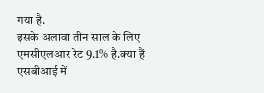गया है.
इसके अलावा तीन साल के लिए एमसीएलआर रेट 9.1% है.क्या हैं एसबीआई में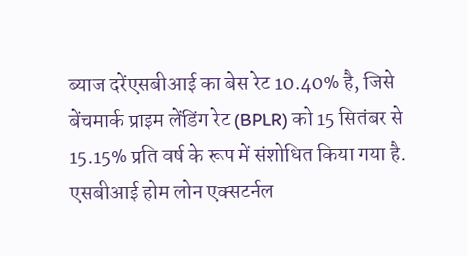ब्याज दरेंएसबीआई का बेस रेट 10.40% है, जिसे बेंचमार्क प्राइम लेंडिंग रेट (BPLR) को 15 सितंबर से 15.15% प्रति वर्ष के रूप में संशोधित किया गया है. एसबीआई होम लोन एक्सटर्नल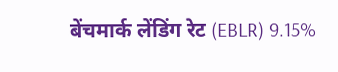बेंचमार्क लेंडिंग रेट (EBLR) 9.15%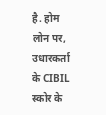है. होम लोन पर, उधारकर्ता के CIBIL स्कोर के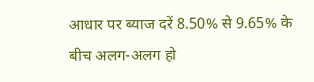आधार पर ब्याज दरें 8.50% से 9.65% के बीच अलग-अलग हो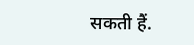सकती हैं.